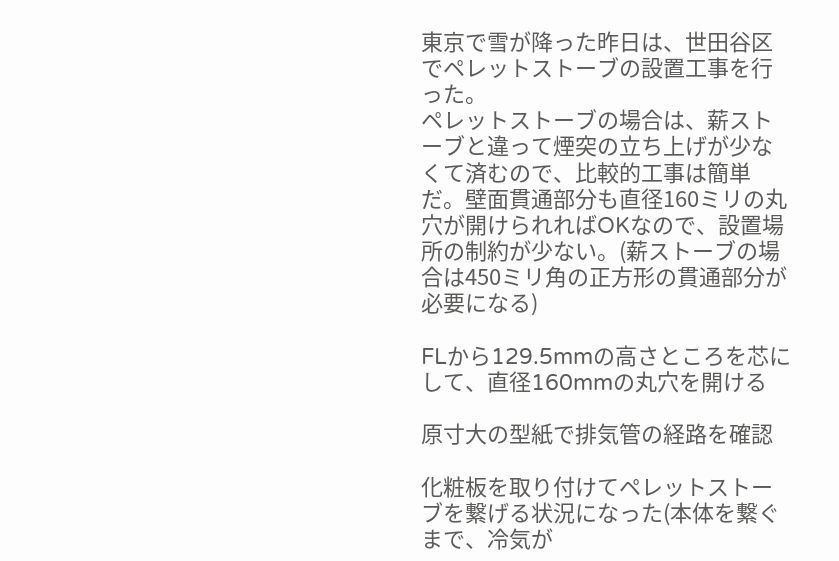東京で雪が降った昨日は、世田谷区でペレットストーブの設置工事を行った。
ペレットストーブの場合は、薪ストーブと違って煙突の立ち上げが少なくて済むので、比較的工事は簡単だ。壁面貫通部分も直径160ミリの丸穴が開けられればOKなので、設置場所の制約が少ない。(薪ストーブの場合は450ミリ角の正方形の貫通部分が必要になる)

FLから129.5mmの高さところを芯にして、直径160mmの丸穴を開ける

原寸大の型紙で排気管の経路を確認

化粧板を取り付けてペレットストーブを繋げる状況になった(本体を繋ぐまで、冷気が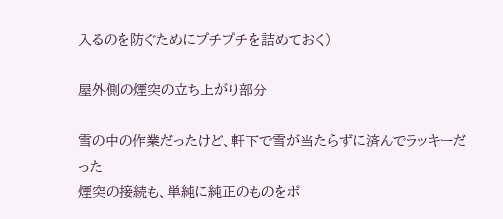入るのを防ぐためにプチプチを詰めておく)

屋外側の煙突の立ち上がり部分

雪の中の作業だったけど、軒下で雪が当たらずに済んでラッキーだった
煙突の接続も、単純に純正のものをポ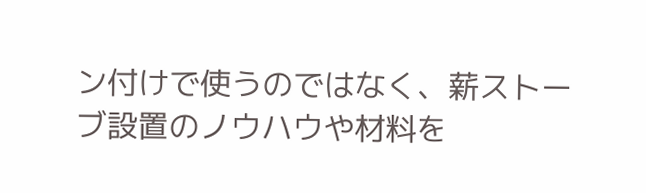ン付けで使うのではなく、薪ストーブ設置のノウハウや材料を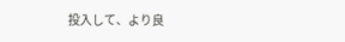投入して、より良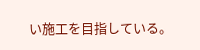い施工を目指している。